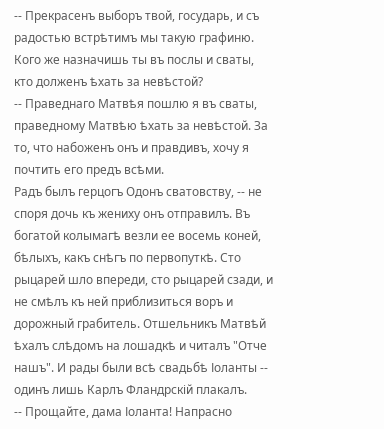-- Прекрасенъ выборъ твой, государь, и съ радостью встрѣтимъ мы такую графиню. Кого же назначишь ты въ послы и сваты, кто долженъ ѣхать за невѣстой?
-- Праведнаго Матвѣя пошлю я въ сваты, праведному Матвѣю ѣхать за невѣстой. За то, что набоженъ онъ и правдивъ, хочу я почтить его предъ всѣми.
Радъ былъ герцогъ Одонъ сватовству, -- не споря дочь къ жениху онъ отправилъ. Въ богатой колымагѣ везли ее восемь коней, бѣлыхъ, какъ снѣгъ по первопуткѣ. Сто рыцарей шло впереди, сто рыцарей сзади, и не смѣлъ къ ней приблизиться воръ и дорожный грабитель. Отшельникъ Матвѣй ѣхалъ слѣдомъ на лошадкѣ и читалъ "Отче нашъ". И рады были всѣ свадьбѣ Іоланты -- одинъ лишь Карлъ Фландрскій плакалъ.
-- Прощайте, дама Іоланта! Напрасно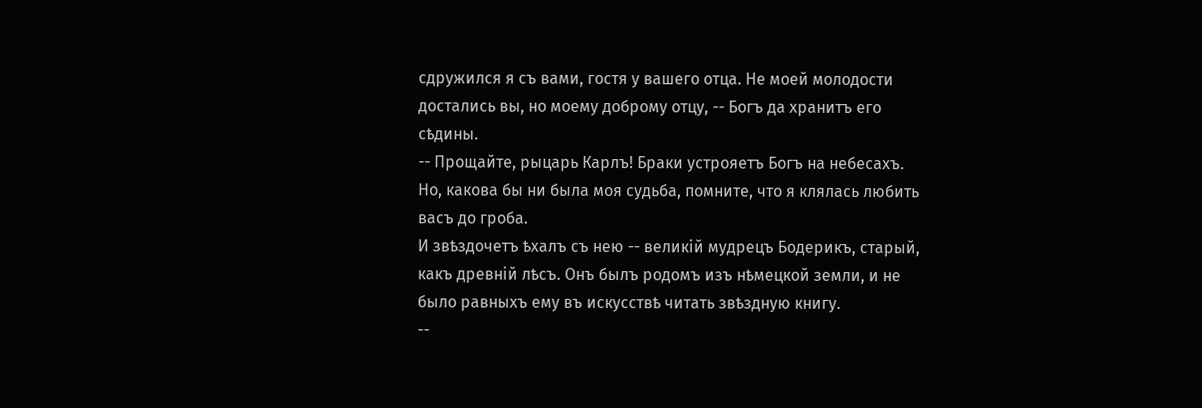сдружился я съ вами, гостя у вашего отца. Не моей молодости достались вы, но моему доброму отцу, -- Богъ да хранитъ его сѣдины.
-- Прощайте, рыцарь Карлъ! Браки устрояетъ Богъ на небесахъ. Но, какова бы ни была моя судьба, помните, что я клялась любить васъ до гроба.
И звѣздочетъ ѣхалъ съ нею -- великій мудрецъ Бодерикъ, старый, какъ древній лѣсъ. Онъ былъ родомъ изъ нѣмецкой земли, и не было равныхъ ему въ искусствѣ читать звѣздную книгу.
--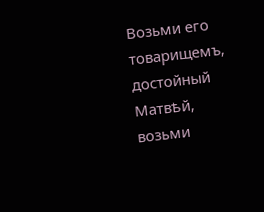Возьми его товарищемъ, достойный Матвѣй, возьми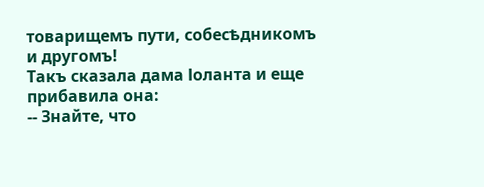товарищемъ пути, собесѣдникомъ и другомъ!
Такъ сказала дама Іоланта и еще прибавила она:
-- Знайте, что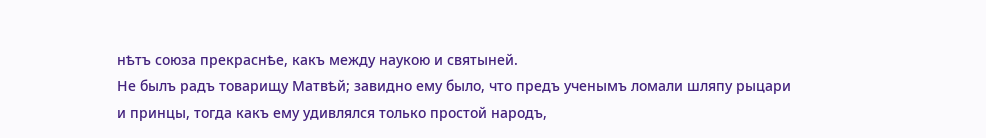нѣтъ союза прекраснѣе, какъ между наукою и святыней.
Не былъ радъ товарищу Матвѣй; завидно ему было, что предъ ученымъ ломали шляпу рыцари и принцы, тогда какъ ему удивлялся только простой народъ,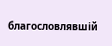благословлявшій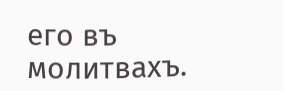его въ молитвахъ.